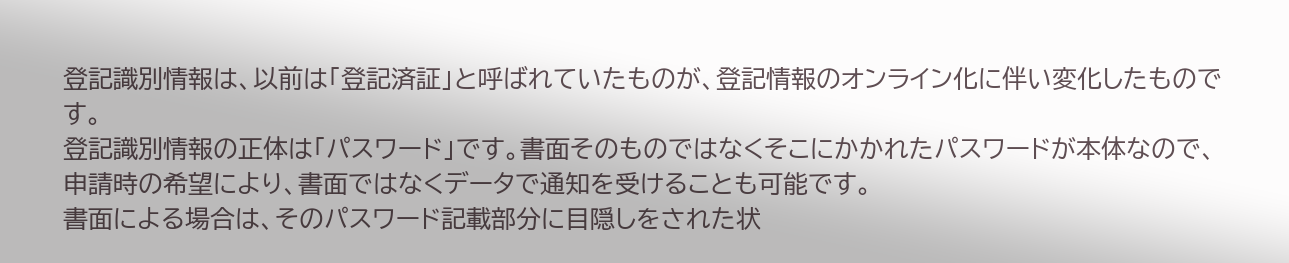登記識別情報は、以前は「登記済証」と呼ばれていたものが、登記情報のオンライン化に伴い変化したものです。
登記識別情報の正体は「パスワード」です。書面そのものではなくそこにかかれたパスワードが本体なので、申請時の希望により、書面ではなくデータで通知を受けることも可能です。
書面による場合は、そのパスワード記載部分に目隠しをされた状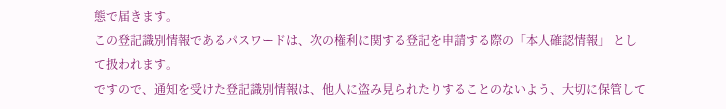態で届きます。
この登記識別情報であるパスワードは、次の権利に関する登記を申請する際の「本人確認情報」 として扱われます。
ですので、通知を受けた登記識別情報は、他人に盗み見られたりすることのないよう、大切に保管して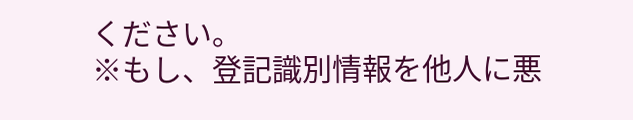ください。
※もし、登記識別情報を他人に悪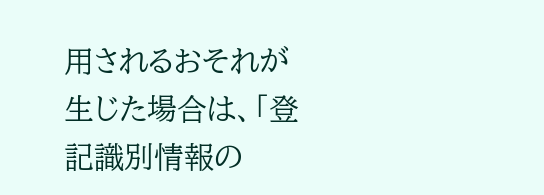用されるおそれが生じた場合は、「登記識別情報の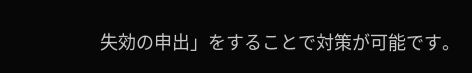失効の申出」をすることで対策が可能です。